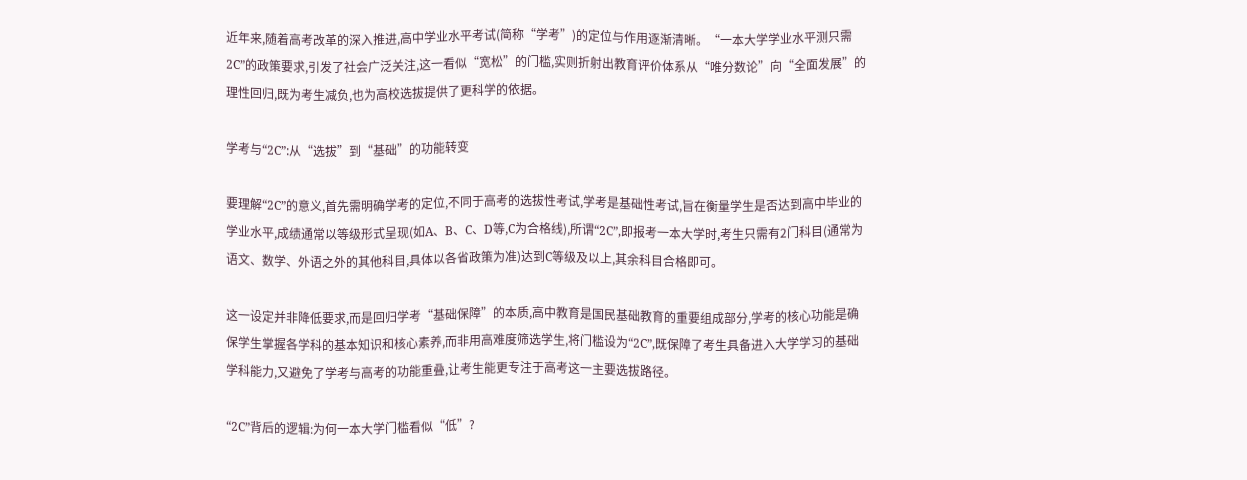近年来,随着高考改革的深入推进,高中学业水平考试(简称“学考”)的定位与作用逐渐清晰。“一本大学学业水平测只需2C”的政策要求,引发了社会广泛关注,这一看似“宽松”的门槛,实则折射出教育评价体系从“唯分数论”向“全面发展”的理性回归,既为考生减负,也为高校选拔提供了更科学的依据。

学考与“2C”:从“选拔”到“基础”的功能转变

要理解“2C”的意义,首先需明确学考的定位,不同于高考的选拔性考试,学考是基础性考试,旨在衡量学生是否达到高中毕业的学业水平,成绩通常以等级形式呈现(如A、B、C、D等,C为合格线),所谓“2C”,即报考一本大学时,考生只需有2门科目(通常为语文、数学、外语之外的其他科目,具体以各省政策为准)达到C等级及以上,其余科目合格即可。

这一设定并非降低要求,而是回归学考“基础保障”的本质,高中教育是国民基础教育的重要组成部分,学考的核心功能是确保学生掌握各学科的基本知识和核心素养,而非用高难度筛选学生,将门槛设为“2C”,既保障了考生具备进入大学学习的基础学科能力,又避免了学考与高考的功能重叠,让考生能更专注于高考这一主要选拔路径。

“2C”背后的逻辑:为何一本大学门槛看似“低”?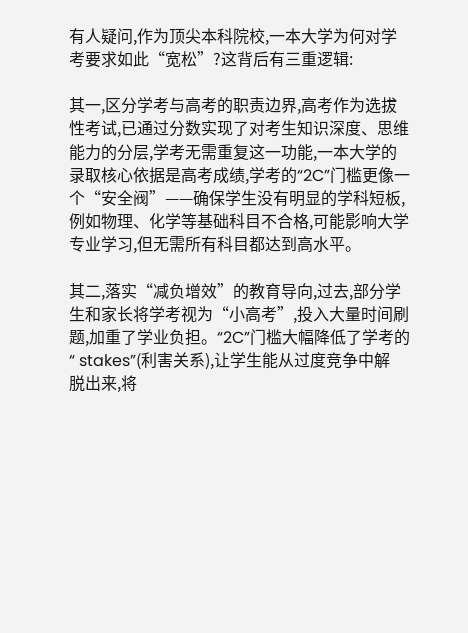有人疑问,作为顶尖本科院校,一本大学为何对学考要求如此“宽松”?这背后有三重逻辑:

其一,区分学考与高考的职责边界,高考作为选拔性考试,已通过分数实现了对考生知识深度、思维能力的分层,学考无需重复这一功能,一本大学的录取核心依据是高考成绩,学考的“2C”门槛更像一个“安全阀”——确保学生没有明显的学科短板,例如物理、化学等基础科目不合格,可能影响大学专业学习,但无需所有科目都达到高水平。

其二,落实“减负增效”的教育导向,过去,部分学生和家长将学考视为“小高考”,投入大量时间刷题,加重了学业负担。“2C”门槛大幅降低了学考的“ stakes”(利害关系),让学生能从过度竞争中解脱出来,将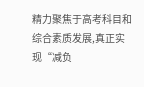精力聚焦于高考科目和综合素质发展,真正实现“减负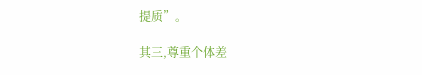提质”。

其三,尊重个体差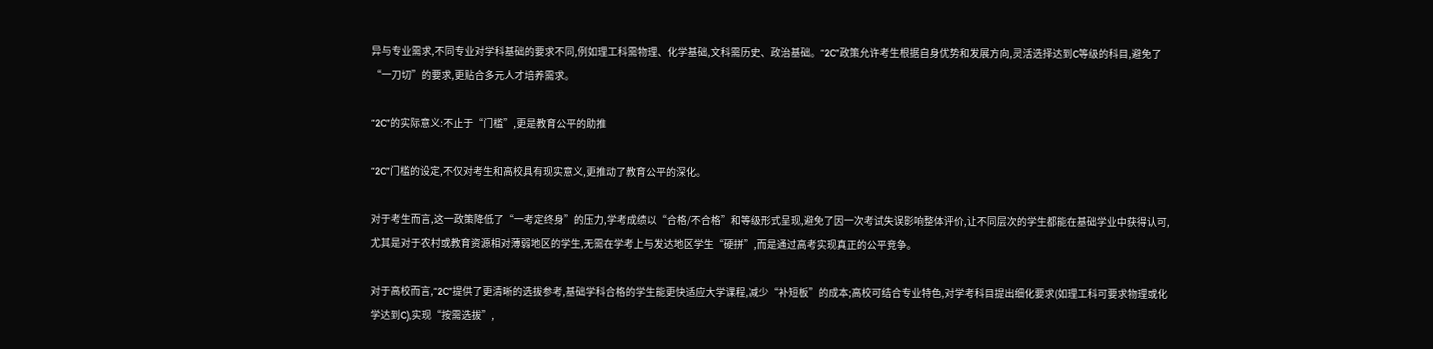异与专业需求,不同专业对学科基础的要求不同,例如理工科需物理、化学基础,文科需历史、政治基础。“2C”政策允许考生根据自身优势和发展方向,灵活选择达到C等级的科目,避免了“一刀切”的要求,更贴合多元人才培养需求。

“2C”的实际意义:不止于“门槛”,更是教育公平的助推

“2C”门槛的设定,不仅对考生和高校具有现实意义,更推动了教育公平的深化。

对于考生而言,这一政策降低了“一考定终身”的压力,学考成绩以“合格/不合格”和等级形式呈现,避免了因一次考试失误影响整体评价,让不同层次的学生都能在基础学业中获得认可,尤其是对于农村或教育资源相对薄弱地区的学生,无需在学考上与发达地区学生“硬拼”,而是通过高考实现真正的公平竞争。

对于高校而言,“2C”提供了更清晰的选拔参考,基础学科合格的学生能更快适应大学课程,减少“补短板”的成本;高校可结合专业特色,对学考科目提出细化要求(如理工科可要求物理或化学达到C),实现“按需选拔”,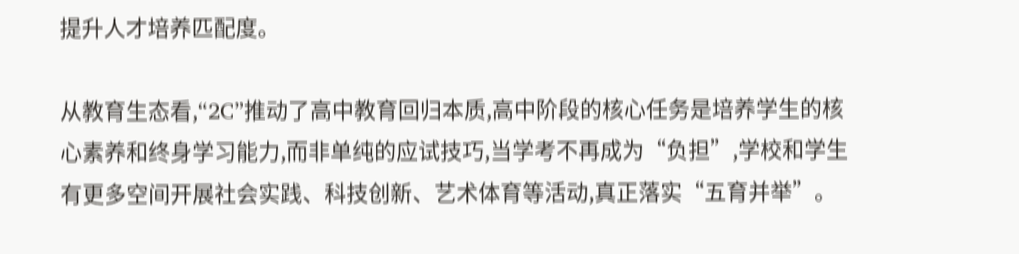提升人才培养匹配度。

从教育生态看,“2C”推动了高中教育回归本质,高中阶段的核心任务是培养学生的核心素养和终身学习能力,而非单纯的应试技巧,当学考不再成为“负担”,学校和学生有更多空间开展社会实践、科技创新、艺术体育等活动,真正落实“五育并举”。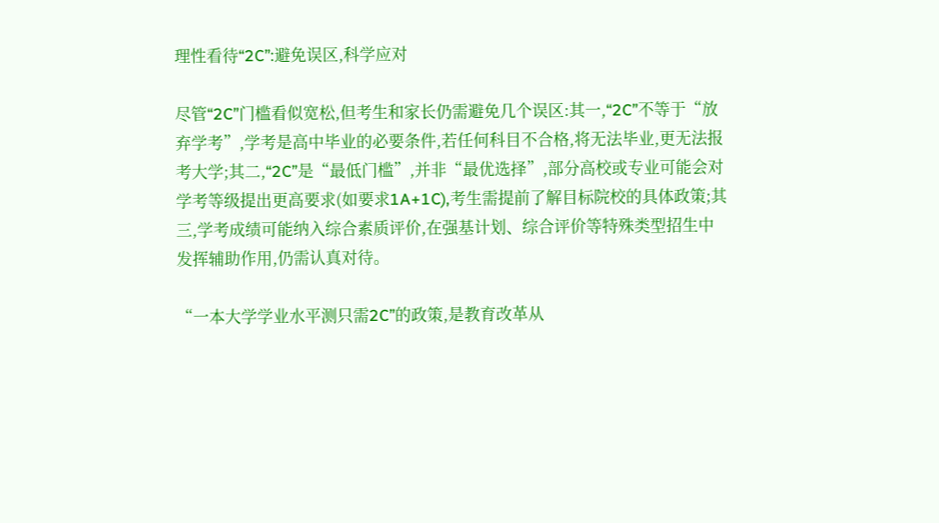理性看待“2C”:避免误区,科学应对

尽管“2C”门槛看似宽松,但考生和家长仍需避免几个误区:其一,“2C”不等于“放弃学考”,学考是高中毕业的必要条件,若任何科目不合格,将无法毕业,更无法报考大学;其二,“2C”是“最低门槛”,并非“最优选择”,部分高校或专业可能会对学考等级提出更高要求(如要求1A+1C),考生需提前了解目标院校的具体政策;其三,学考成绩可能纳入综合素质评价,在强基计划、综合评价等特殊类型招生中发挥辅助作用,仍需认真对待。

“一本大学学业水平测只需2C”的政策,是教育改革从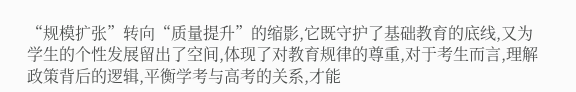“规模扩张”转向“质量提升”的缩影,它既守护了基础教育的底线,又为学生的个性发展留出了空间,体现了对教育规律的尊重,对于考生而言,理解政策背后的逻辑,平衡学考与高考的关系,才能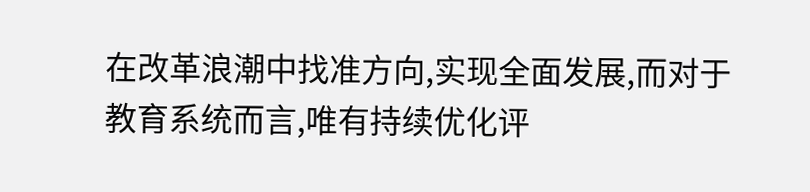在改革浪潮中找准方向,实现全面发展,而对于教育系统而言,唯有持续优化评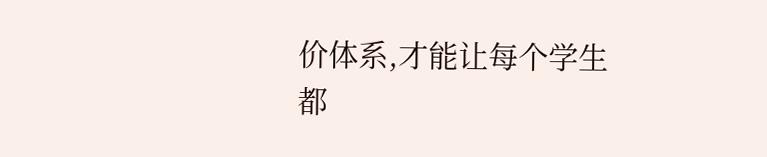价体系,才能让每个学生都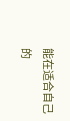能在适合自己的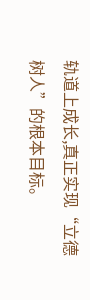轨道上成长,真正实现“立德树人”的根本目标。